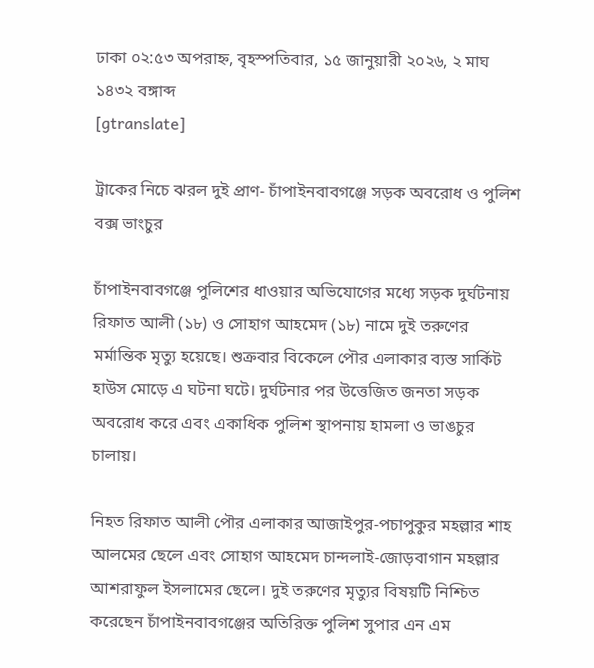ঢাকা ০২:৫৩ অপরাহ্ন, বৃহস্পতিবার, ১৫ জানুয়ারী ২০২৬, ২ মাঘ ১৪৩২ বঙ্গাব্দ
[gtranslate]

ট্রাকের নিচে ঝরল দুই প্রাণ- চাঁপাইনবাবগঞ্জে সড়ক অবরোধ ও পুলিশ বক্স ভাংচুর

চাঁপাইনবাবগঞ্জে পুলিশের ধাওয়ার অভিযোগের মধ্যে সড়ক দুর্ঘটনায় রিফাত আলী (১৮) ও সোহাগ আহমেদ (১৮) নামে দুই তরুণের মর্মান্তিক মৃত্যু হয়েছে। শুক্রবার বিকেলে পৌর এলাকার ব্যস্ত সার্কিট হাউস মোড়ে এ ঘটনা ঘটে। দুর্ঘটনার পর উত্তেজিত জনতা সড়ক অবরোধ করে এবং একাধিক পুলিশ স্থাপনায় হামলা ও ভাঙচুর চালায়।

নিহত রিফাত আলী পৌর এলাকার আজাইপুর-পচাপুকুর মহল্লার শাহ আলমের ছেলে এবং সোহাগ আহমেদ চান্দলাই-জোড়বাগান মহল্লার আশরাফুল ইসলামের ছেলে। দুই তরুণের মৃত্যুর বিষয়টি নিশ্চিত করেছেন চাঁপাইনবাবগঞ্জের অতিরিক্ত পুলিশ সুপার এন এম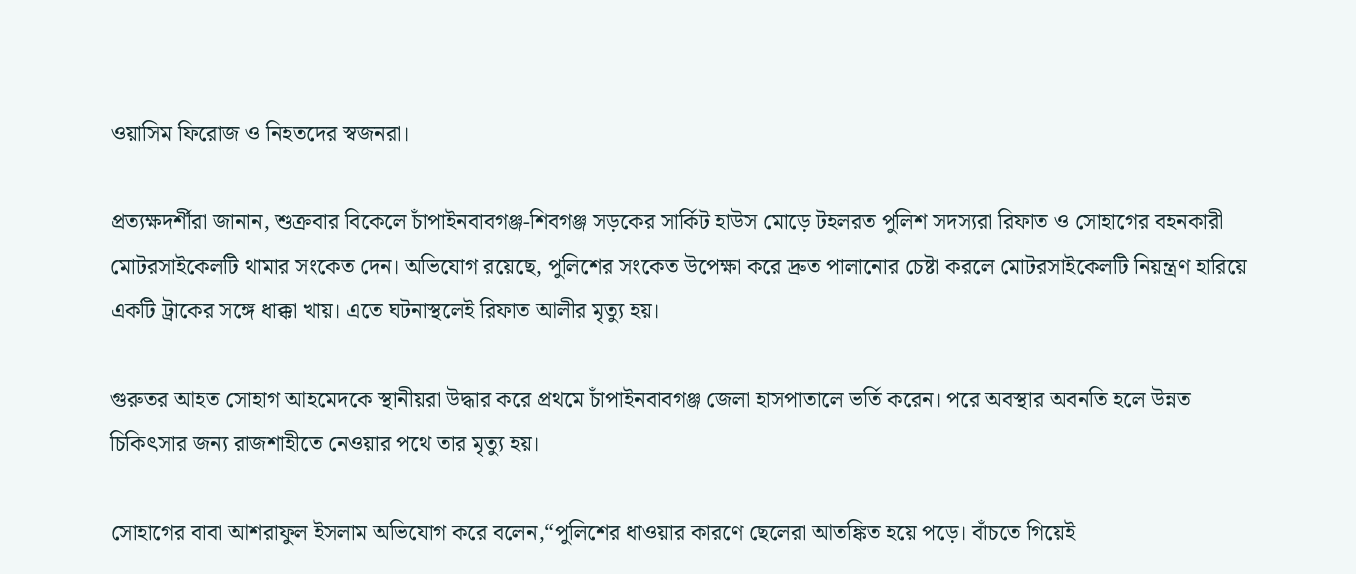ওয়াসিম ফিরোজ ও নিহতদের স্বজনরা।

প্রত্যক্ষদর্শীরা জানান, শুক্রবার বিকেলে চাঁপাইনবাবগঞ্জ-শিবগঞ্জ সড়কের সার্কিট হাউস মোড়ে টহলরত পুলিশ সদস্যরা রিফাত ও সোহাগের বহনকারী মোটরসাইকেলটি থামার সংকেত দেন। অভিযোগ রয়েছে, পুলিশের সংকেত উপেক্ষা করে দ্রুত পালানোর চেষ্টা করলে মোটরসাইকেলটি নিয়ন্ত্রণ হারিয়ে একটি ট্রাকের সঙ্গে ধাক্কা খায়। এতে ঘটনাস্থলেই রিফাত আলীর মৃত্যু হয়।

গুরুতর আহত সোহাগ আহমেদকে স্থানীয়রা উদ্ধার করে প্রথমে চাঁপাইনবাবগঞ্জ জেলা হাসপাতালে ভর্তি করেন। পরে অবস্থার অবনতি হলে উন্নত চিকিৎসার জন্য রাজশাহীতে নেওয়ার পথে তার মৃত্যু হয়।

সোহাগের বাবা আশরাফুল ইসলাম অভিযোগ করে বলেন,“পুলিশের ধাওয়ার কারণে ছেলেরা আতঙ্কিত হয়ে পড়ে। বাঁচতে গিয়েই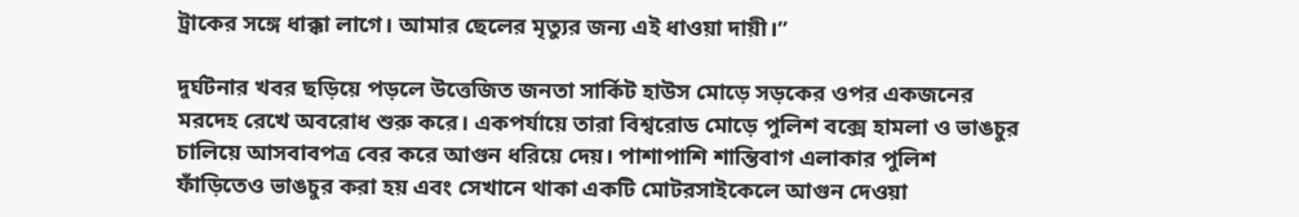ট্রাকের সঙ্গে ধাক্কা লাগে। আমার ছেলের মৃত্যুর জন্য এই ধাওয়া দায়ী।”

দুর্ঘটনার খবর ছড়িয়ে পড়লে উত্তেজিত জনতা সার্কিট হাউস মোড়ে সড়কের ওপর একজনের মরদেহ রেখে অবরোধ শুরু করে। একপর্যায়ে তারা বিশ্বরোড মোড়ে পুলিশ বক্সে হামলা ও ভাঙচুর চালিয়ে আসবাবপত্র বের করে আগুন ধরিয়ে দেয়। পাশাপাশি শান্তিবাগ এলাকার পুলিশ ফাঁড়িতেও ভাঙচুর করা হয় এবং সেখানে থাকা একটি মোটরসাইকেলে আগুন দেওয়া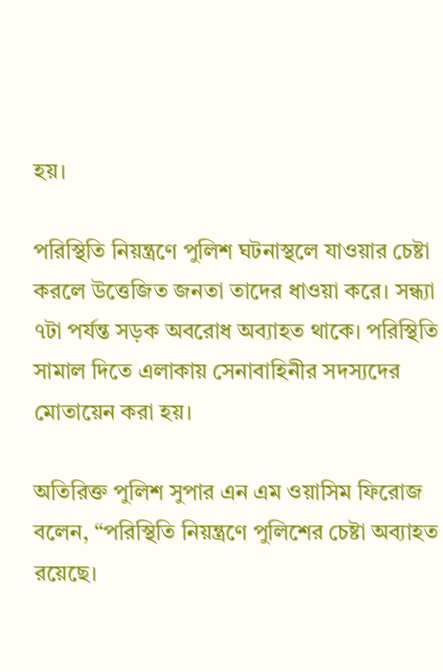হয়।

পরিস্থিতি নিয়ন্ত্রণে পুলিশ ঘটনাস্থলে যাওয়ার চেষ্টা করলে উত্তেজিত জনতা তাদের ধাওয়া করে। সন্ধ্যা ৭টা পর্যন্ত সড়ক অবরোধ অব্যাহত থাকে। পরিস্থিতি সামাল দিতে এলাকায় সেনাবাহিনীর সদস্যদের মোতায়েন করা হয়।

অতিরিক্ত পুলিশ সুপার এন এম ওয়াসিম ফিরোজ বলেন, “পরিস্থিতি নিয়ন্ত্রণে পুলিশের চেষ্টা অব্যাহত রয়েছে।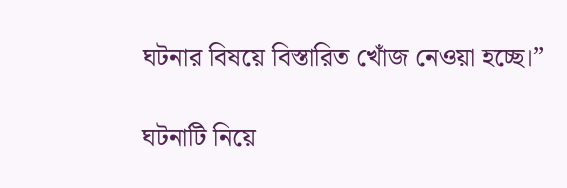ঘটনার বিষয়ে বিস্তারিত খোঁজ নেওয়া হচ্ছে।”

ঘটনাটি নিয়ে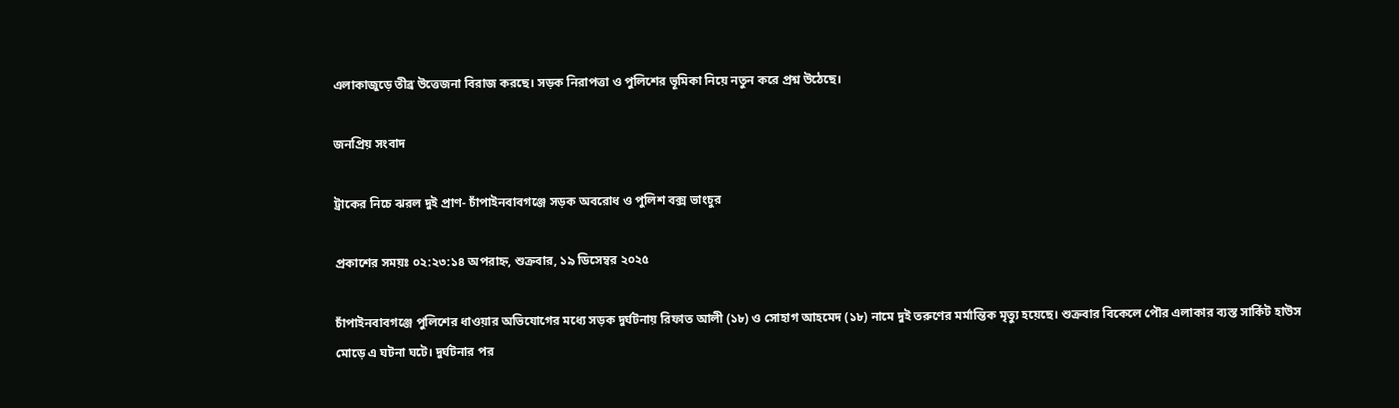এলাকাজুড়ে তীব্র উত্তেজনা বিরাজ করছে। সড়ক নিরাপত্তা ও পুলিশের ভূমিকা নিয়ে নতুন করে প্রশ্ন উঠেছে।

জনপ্রিয় সংবাদ

ট্রাকের নিচে ঝরল দুই প্রাণ- চাঁপাইনবাবগঞ্জে সড়ক অবরোধ ও পুলিশ বক্স ভাংচুর

প্রকাশের সময়ঃ ০২:২৩:১৪ অপরাহ্ন, শুক্রবার, ১৯ ডিসেম্বর ২০২৫

চাঁপাইনবাবগঞ্জে পুলিশের ধাওয়ার অভিযোগের মধ্যে সড়ক দুর্ঘটনায় রিফাত আলী (১৮) ও সোহাগ আহমেদ (১৮) নামে দুই তরুণের মর্মান্তিক মৃত্যু হয়েছে। শুক্রবার বিকেলে পৌর এলাকার ব্যস্ত সার্কিট হাউস মোড়ে এ ঘটনা ঘটে। দুর্ঘটনার পর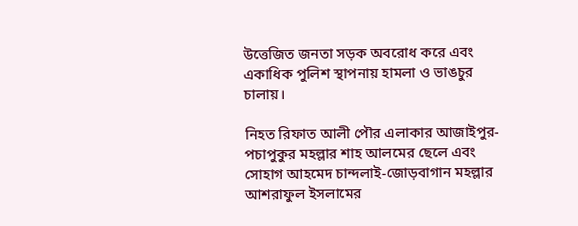উত্তেজিত জনতা সড়ক অবরোধ করে এবং একাধিক পুলিশ স্থাপনায় হামলা ও ভাঙচুর চালায়।

নিহত রিফাত আলী পৌর এলাকার আজাইপুর-পচাপুকুর মহল্লার শাহ আলমের ছেলে এবং সোহাগ আহমেদ চান্দলাই-জোড়বাগান মহল্লার আশরাফুল ইসলামের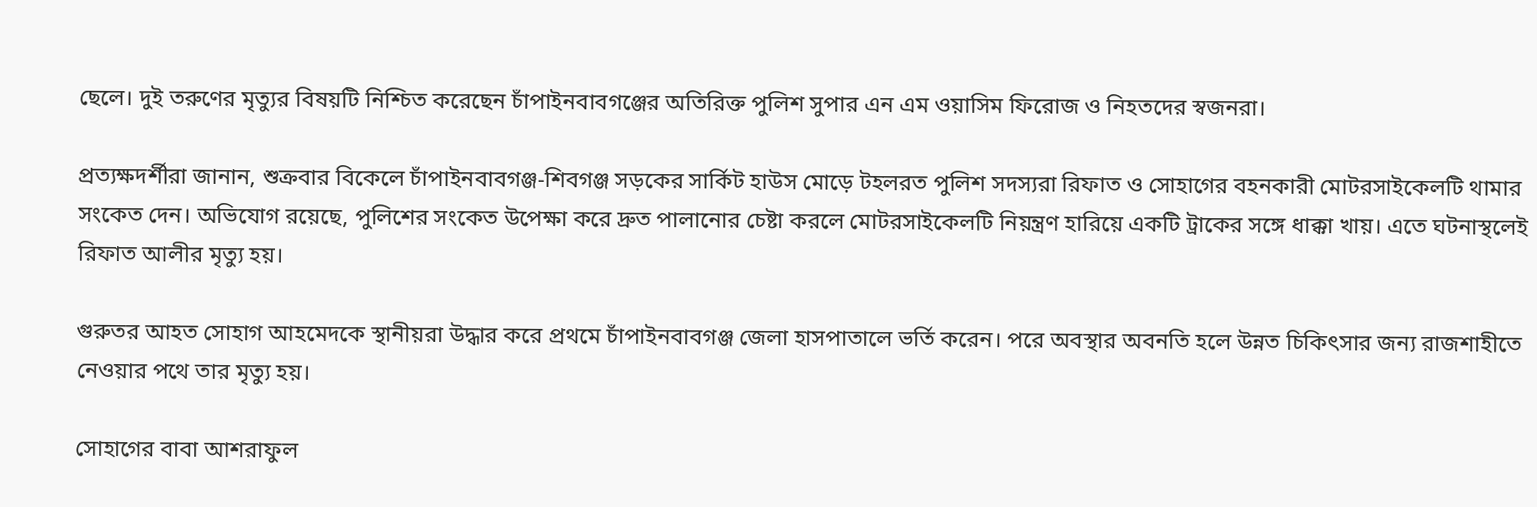ছেলে। দুই তরুণের মৃত্যুর বিষয়টি নিশ্চিত করেছেন চাঁপাইনবাবগঞ্জের অতিরিক্ত পুলিশ সুপার এন এম ওয়াসিম ফিরোজ ও নিহতদের স্বজনরা।

প্রত্যক্ষদর্শীরা জানান, শুক্রবার বিকেলে চাঁপাইনবাবগঞ্জ-শিবগঞ্জ সড়কের সার্কিট হাউস মোড়ে টহলরত পুলিশ সদস্যরা রিফাত ও সোহাগের বহনকারী মোটরসাইকেলটি থামার সংকেত দেন। অভিযোগ রয়েছে, পুলিশের সংকেত উপেক্ষা করে দ্রুত পালানোর চেষ্টা করলে মোটরসাইকেলটি নিয়ন্ত্রণ হারিয়ে একটি ট্রাকের সঙ্গে ধাক্কা খায়। এতে ঘটনাস্থলেই রিফাত আলীর মৃত্যু হয়।

গুরুতর আহত সোহাগ আহমেদকে স্থানীয়রা উদ্ধার করে প্রথমে চাঁপাইনবাবগঞ্জ জেলা হাসপাতালে ভর্তি করেন। পরে অবস্থার অবনতি হলে উন্নত চিকিৎসার জন্য রাজশাহীতে নেওয়ার পথে তার মৃত্যু হয়।

সোহাগের বাবা আশরাফুল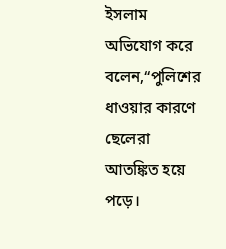ইসলাম অভিযোগ করে বলেন,“পুলিশের ধাওয়ার কারণে ছেলেরা আতঙ্কিত হয়ে পড়ে।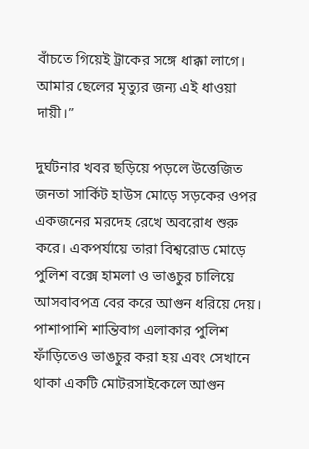বাঁচতে গিয়েই ট্রাকের সঙ্গে ধাক্কা লাগে। আমার ছেলের মৃত্যুর জন্য এই ধাওয়া দায়ী।”

দুর্ঘটনার খবর ছড়িয়ে পড়লে উত্তেজিত জনতা সার্কিট হাউস মোড়ে সড়কের ওপর একজনের মরদেহ রেখে অবরোধ শুরু করে। একপর্যায়ে তারা বিশ্বরোড মোড়ে পুলিশ বক্সে হামলা ও ভাঙচুর চালিয়ে আসবাবপত্র বের করে আগুন ধরিয়ে দেয়। পাশাপাশি শান্তিবাগ এলাকার পুলিশ ফাঁড়িতেও ভাঙচুর করা হয় এবং সেখানে থাকা একটি মোটরসাইকেলে আগুন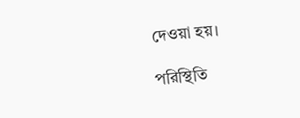দেওয়া হয়।

পরিস্থিতি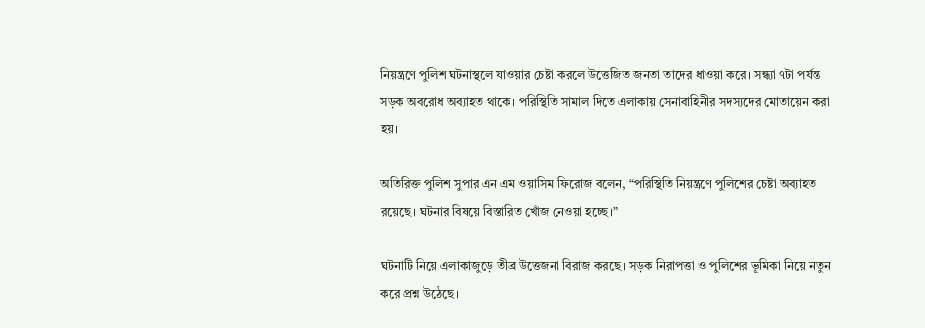নিয়ন্ত্রণে পুলিশ ঘটনাস্থলে যাওয়ার চেষ্টা করলে উত্তেজিত জনতা তাদের ধাওয়া করে। সন্ধ্যা ৭টা পর্যন্ত সড়ক অবরোধ অব্যাহত থাকে। পরিস্থিতি সামাল দিতে এলাকায় সেনাবাহিনীর সদস্যদের মোতায়েন করা হয়।

অতিরিক্ত পুলিশ সুপার এন এম ওয়াসিম ফিরোজ বলেন, “পরিস্থিতি নিয়ন্ত্রণে পুলিশের চেষ্টা অব্যাহত রয়েছে। ঘটনার বিষয়ে বিস্তারিত খোঁজ নেওয়া হচ্ছে।”

ঘটনাটি নিয়ে এলাকাজুড়ে তীব্র উত্তেজনা বিরাজ করছে। সড়ক নিরাপত্তা ও পুলিশের ভূমিকা নিয়ে নতুন করে প্রশ্ন উঠেছে।